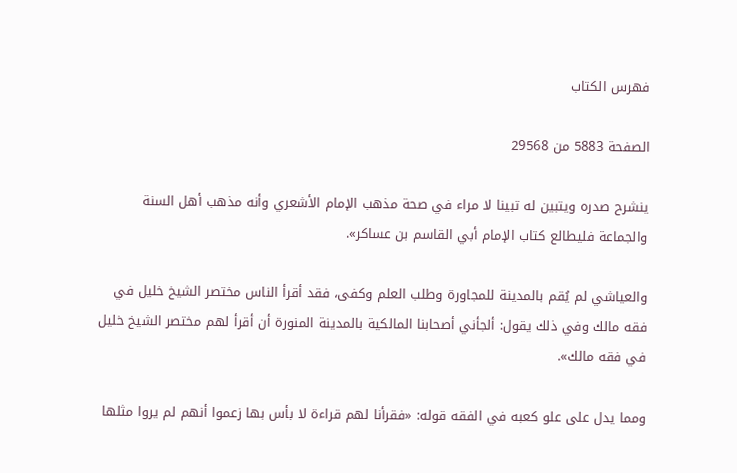فهرس الكتاب

الصفحة 5883 من 29568

ينشرح صدره ويتبين له تبينا لا مراء في صحة مذهب الإمام الأشعري وأنه مذهب أهل السنة والجماعة فليطالع كتاب الإمام أبي القاسم بن عساكر».

والعياشي لم يُقم بالمدينة للمجاورة وطلب العلم وكفى، فقد أقرأ الناس مختصر الشيخ خليل في فقه مالك وفي ذلك يقول: ألجأني أصحابنا المالكية بالمدينة المنورة أن أقرأ لهم مختصر الشيخ خليل في فقه مالك».

ومما يدل على علو كعبه في الفقه قوله: «فقرأنا لهم قراءة لا بأس بها زعموا أنهم لم يروا مثلها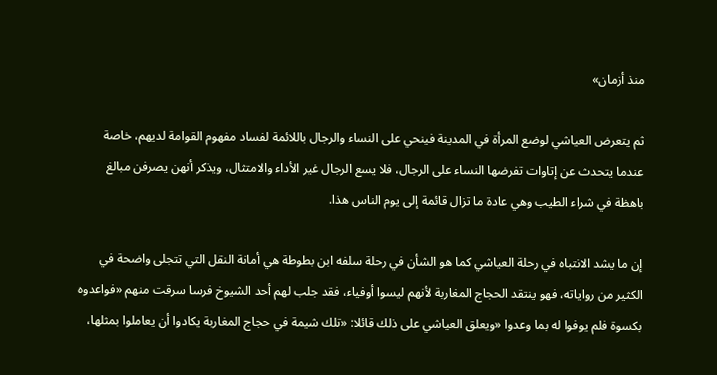منذ أزمان»

ثم يتعرض العياشي لوضع المرأة في المدينة فينحي على النساء والرجال باللائمة لفساد مفهوم القوامة لديهم، خاصة عندما يتحدث عن إتاوات تفرضها النساء على الرجال، فلا يسع الرجال غير الأداء والامتثال، ويذكر أنهن يصرفن مبالغ باهظة في شراء الطيب وهي عادة ما تزال قائمة إلى يوم الناس هذا.

إن ما يشد الانتباه في رحلة العياشي كما هو الشأن في رحلة سلفه ابن بطوطة هي أمانة النقل التي تتجلى واضحة في الكثير من رواياته، فهو ينتقد الحجاج المغاربة لأنهم ليسوا أوفياء، فقد جلب لهم أحد الشيوخ فرسا سرقت منهم «فواعدوه بكسوة فلم يوفوا له بما وعدوا «ويعلق العياشي على ذلك قائلا: «تلك شيمة في حجاج المغاربة يكادوا أن يعاملوا بمثلها،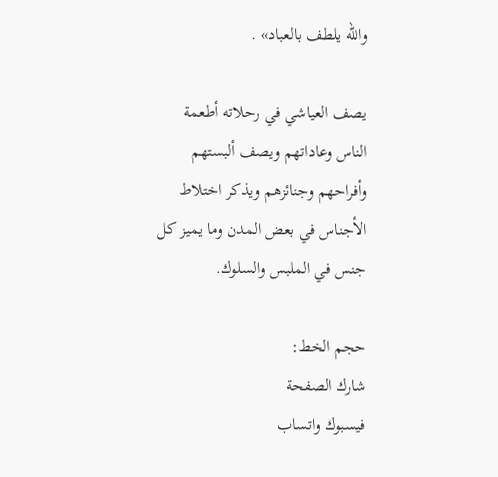والله يلطف بالعباد» .

يصف العياشي في رحلاته أطعمة الناس وعاداتهم ويصف ألبستهم وأفراحهم وجنائزهم ويذكر اختلاط الأجناس في بعض المدن وما يميز كل جنس في الملبس والسلوك.

حجم الخط:
شارك الصفحة
فيسبوك واتساب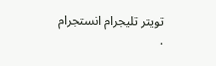تويتر تليجرام انستجرام
.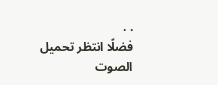. .
فضلًا انتظر تحميل الصوت